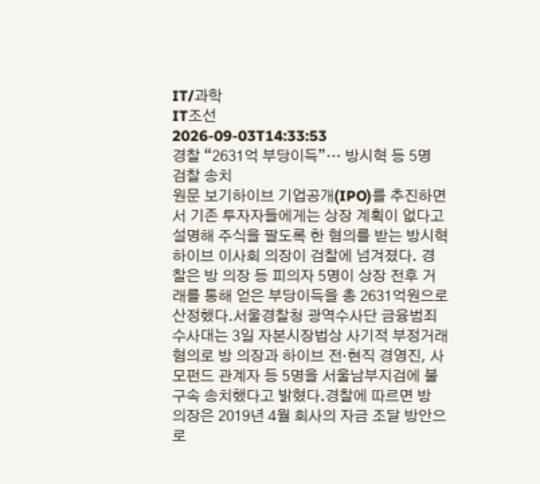IT/과학
IT조선
2026-09-03T14:33:53
경찰 “2631억 부당이득”… 방시혁 등 5명 검찰 송치
원문 보기하이브 기업공개(IPO)를 추진하면서 기존 투자자들에게는 상장 계획이 없다고 설명해 주식을 팔도록 한 혐의를 받는 방시혁 하이브 이사회 의장이 검찰에 넘겨졌다. 경찰은 방 의장 등 피의자 5명이 상장 전후 거래를 통해 얻은 부당이득을 총 2631억원으로 산정했다.서울경찰청 광역수사단 금융범죄수사대는 3일 자본시장법상 사기적 부정거래 혐의로 방 의장과 하이브 전·현직 경영진, 사모펀드 관계자 등 5명을 서울남부지검에 불구속 송치했다고 밝혔다.경찰에 따르면 방 의장은 2019년 4월 회사의 자금 조달 방안으로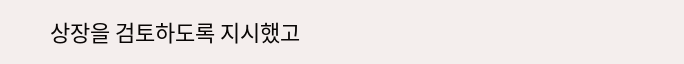상장을 검토하도록 지시했고